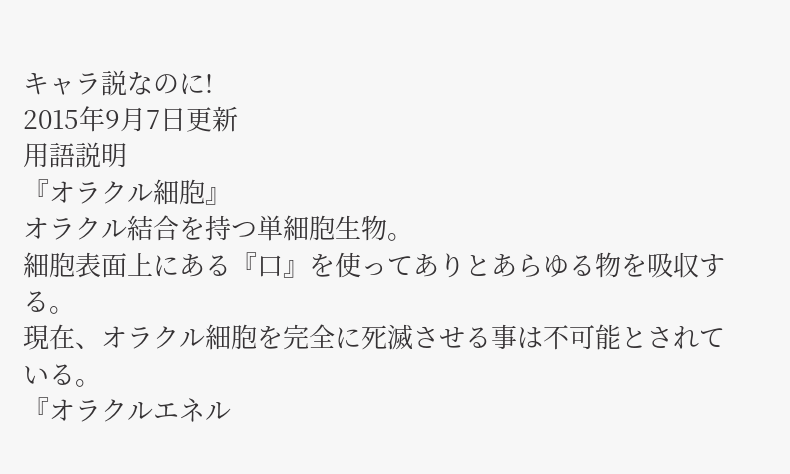キャラ説なのに!
2015年9月7日更新
用語説明
『オラクル細胞』
オラクル結合を持つ単細胞生物。
細胞表面上にある『口』を使ってありとあらゆる物を吸収する。
現在、オラクル細胞を完全に死滅させる事は不可能とされている。
『オラクルエネル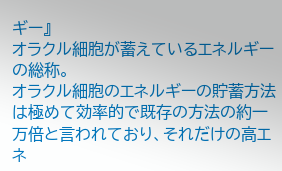ギー』
オラクル細胞が蓄えているエネルギーの総称。
オラクル細胞のエネルギーの貯蓄方法は極めて効率的で既存の方法の約一万倍と言われており、それだけの高エネ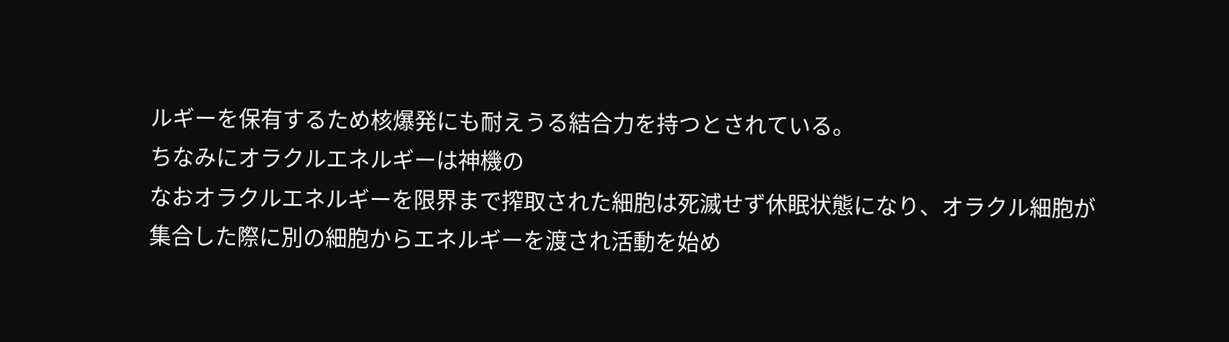ルギーを保有するため核爆発にも耐えうる結合力を持つとされている。
ちなみにオラクルエネルギーは神機の
なおオラクルエネルギーを限界まで搾取された細胞は死滅せず休眠状態になり、オラクル細胞が集合した際に別の細胞からエネルギーを渡され活動を始め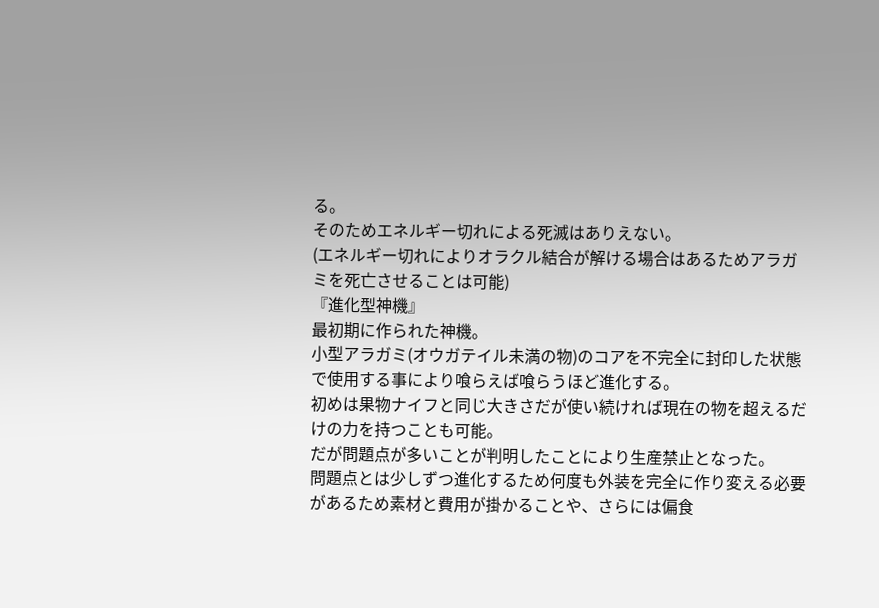る。
そのためエネルギー切れによる死滅はありえない。
(エネルギー切れによりオラクル結合が解ける場合はあるためアラガミを死亡させることは可能)
『進化型神機』
最初期に作られた神機。
小型アラガミ(オウガテイル未満の物)のコアを不完全に封印した状態で使用する事により喰らえば喰らうほど進化する。
初めは果物ナイフと同じ大きさだが使い続ければ現在の物を超えるだけの力を持つことも可能。
だが問題点が多いことが判明したことにより生産禁止となった。
問題点とは少しずつ進化するため何度も外装を完全に作り変える必要があるため素材と費用が掛かることや、さらには偏食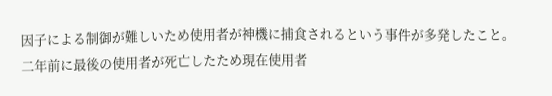因子による制御が難しいため使用者が神機に捕食されるという事件が多発したこと。
二年前に最後の使用者が死亡したため現在使用者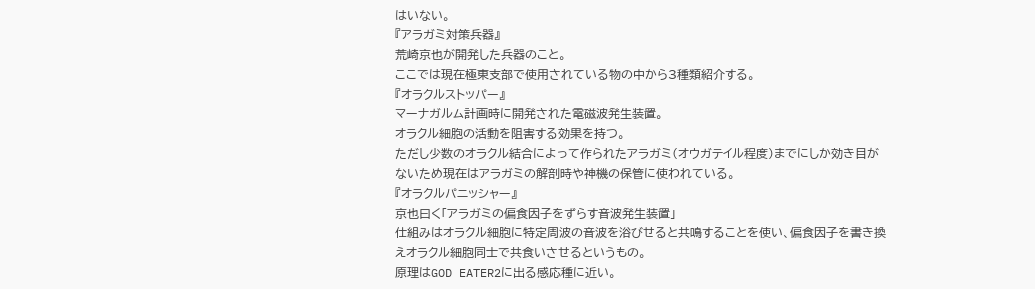はいない。
『アラガミ対策兵器』
荒崎京也が開発した兵器のこと。
ここでは現在極東支部で使用されている物の中から3種類紹介する。
『オラクルストッパー』
マーナガルム計画時に開発された電磁波発生装置。
オラクル細胞の活動を阻害する効果を持つ。
ただし少数のオラクル結合によって作られたアラガミ(オウガテイル程度)までにしか効き目がないため現在はアラガミの解剖時や神機の保管に使われている。
『オラクルパニッシャー』
京也曰く「アラガミの偏食因子をずらす音波発生装置」
仕組みはオラクル細胞に特定周波の音波を浴びせると共鳴することを使い、偏食因子を書き換えオラクル細胞同士で共食いさせるというもの。
原理はGOD EATER2に出る感応種に近い。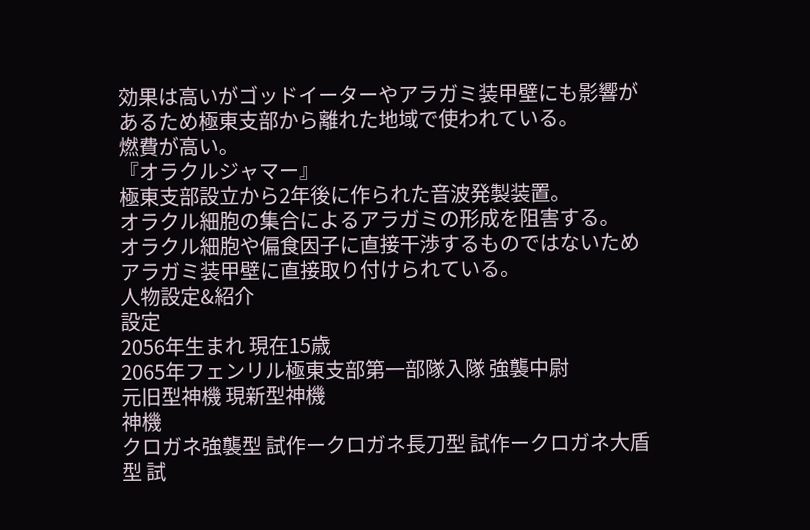効果は高いがゴッドイーターやアラガミ装甲壁にも影響があるため極東支部から離れた地域で使われている。
燃費が高い。
『オラクルジャマー』
極東支部設立から2年後に作られた音波発製装置。
オラクル細胞の集合によるアラガミの形成を阻害する。
オラクル細胞や偏食因子に直接干渉するものではないためアラガミ装甲壁に直接取り付けられている。
人物設定&紹介
設定
2056年生まれ 現在15歳
2065年フェンリル極東支部第一部隊入隊 強襲中尉
元旧型神機 現新型神機
神機
クロガネ強襲型 試作ークロガネ長刀型 試作ークロガネ大盾型 試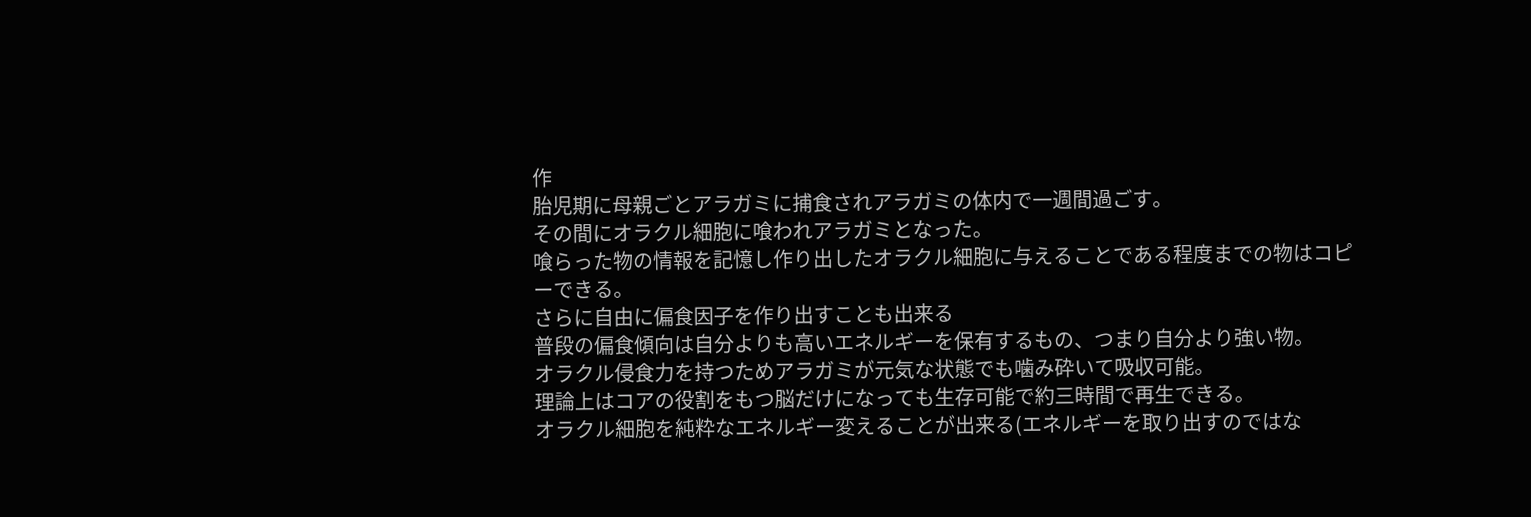作
胎児期に母親ごとアラガミに捕食されアラガミの体内で一週間過ごす。
その間にオラクル細胞に喰われアラガミとなった。
喰らった物の情報を記憶し作り出したオラクル細胞に与えることである程度までの物はコピーできる。
さらに自由に偏食因子を作り出すことも出来る
普段の偏食傾向は自分よりも高いエネルギーを保有するもの、つまり自分より強い物。
オラクル侵食力を持つためアラガミが元気な状態でも噛み砕いて吸収可能。
理論上はコアの役割をもつ脳だけになっても生存可能で約三時間で再生できる。
オラクル細胞を純粋なエネルギー変えることが出来る(エネルギーを取り出すのではな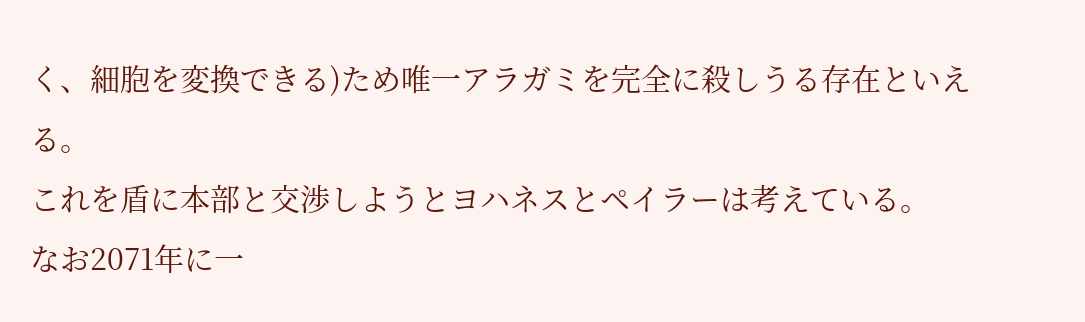く、細胞を変換できる)ため唯一アラガミを完全に殺しうる存在といえる。
これを盾に本部と交渉しようとヨハネスとペイラーは考えている。
なお2071年に一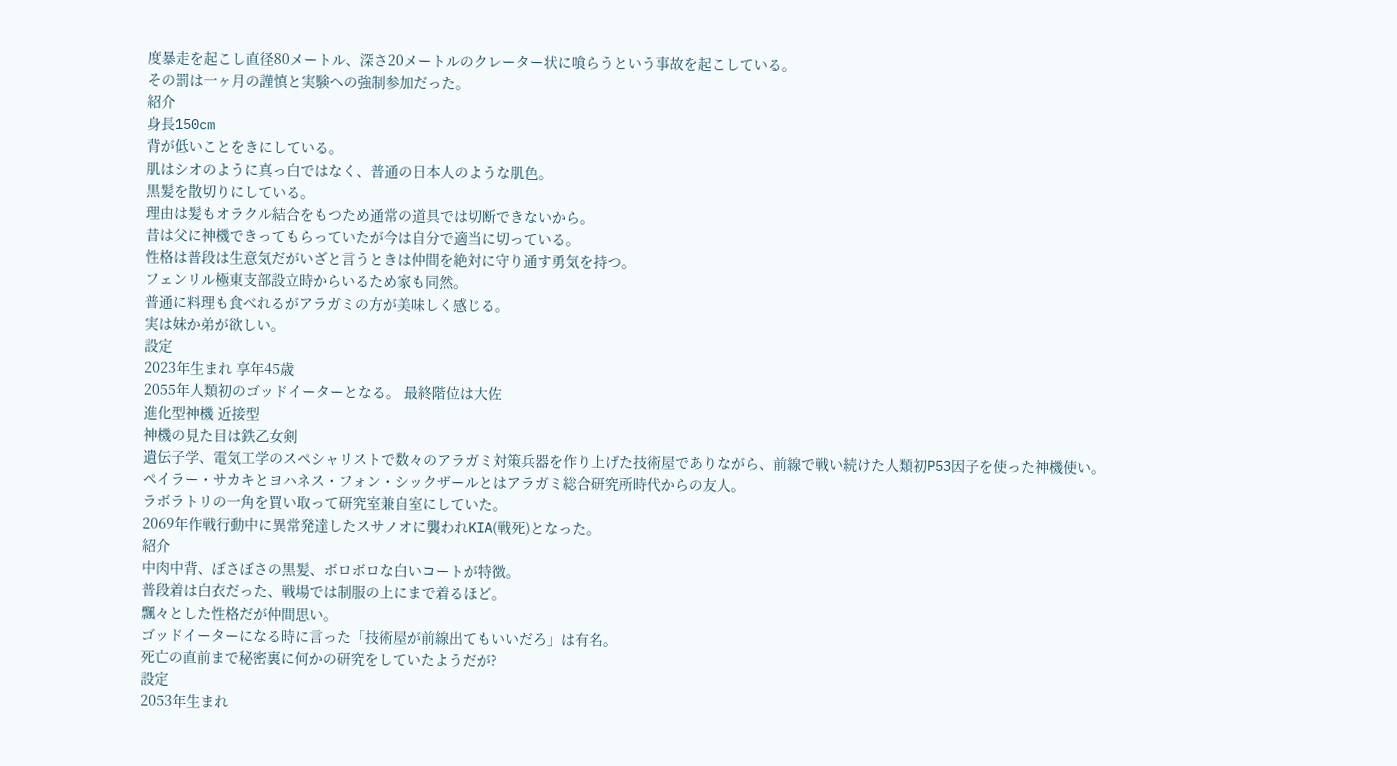度暴走を起こし直径80メートル、深さ20メートルのクレーター状に喰らうという事故を起こしている。
その罰は一ヶ月の謹慎と実験への強制参加だった。
紹介
身長150cm
背が低いことをきにしている。
肌はシオのように真っ白ではなく、普通の日本人のような肌色。
黒髪を散切りにしている。
理由は髪もオラクル結合をもつため通常の道具では切断できないから。
昔は父に神機できってもらっていたが今は自分で適当に切っている。
性格は普段は生意気だがいざと言うときは仲間を絶対に守り通す勇気を持つ。
フェンリル極東支部設立時からいるため家も同然。
普通に料理も食べれるがアラガミの方が美味しく感じる。
実は妹か弟が欲しい。
設定
2023年生まれ 享年45歳
2055年人類初のゴッドイーターとなる。 最終階位は大佐
進化型神機 近接型
神機の見た目は鉄乙女剣
遺伝子学、電気工学のスペシャリストで数々のアラガミ対策兵器を作り上げた技術屋でありながら、前線で戦い続けた人類初P53因子を使った神機使い。
ペイラー・サカキとヨハネス・フォン・シックザールとはアラガミ総合研究所時代からの友人。
ラボラトリの一角を買い取って研究室兼自室にしていた。
2069年作戦行動中に異常発達したスサノオに襲われKIA(戦死)となった。
紹介
中肉中背、ぼさぼさの黒髪、ボロボロな白いコートが特徴。
普段着は白衣だった、戦場では制服の上にまで着るほど。
飄々とした性格だが仲間思い。
ゴッドイーターになる時に言った「技術屋が前線出てもいいだろ」は有名。
死亡の直前まで秘密裏に何かの研究をしていたようだが?
設定
2053年生まれ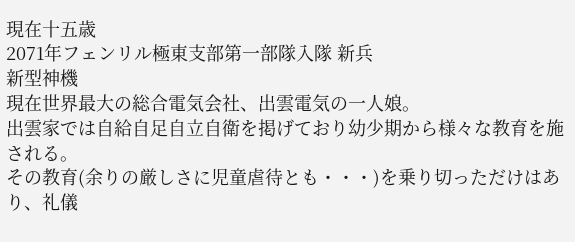現在十五歳
2071年フェンリル極東支部第一部隊入隊 新兵
新型神機
現在世界最大の総合電気会社、出雲電気の一人娘。
出雲家では自給自足自立自衛を掲げており幼少期から様々な教育を施される。
その教育(余りの厳しさに児童虐待とも・・・)を乗り切っただけはあり、礼儀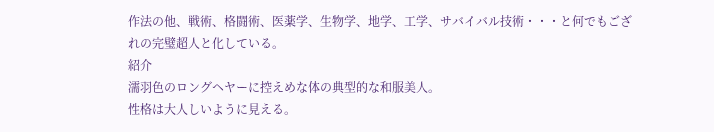作法の他、戦術、格闘術、医薬学、生物学、地学、工学、サバイバル技術・・・と何でもござれの完璧超人と化している。
紹介
濡羽色のロングヘヤーに控えめな体の典型的な和服美人。
性格は大人しいように見える。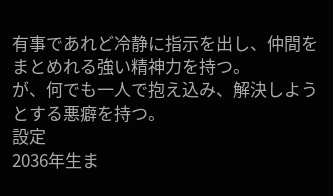有事であれど冷静に指示を出し、仲間をまとめれる強い精神力を持つ。
が、何でも一人で抱え込み、解決しようとする悪癖を持つ。
設定
2036年生ま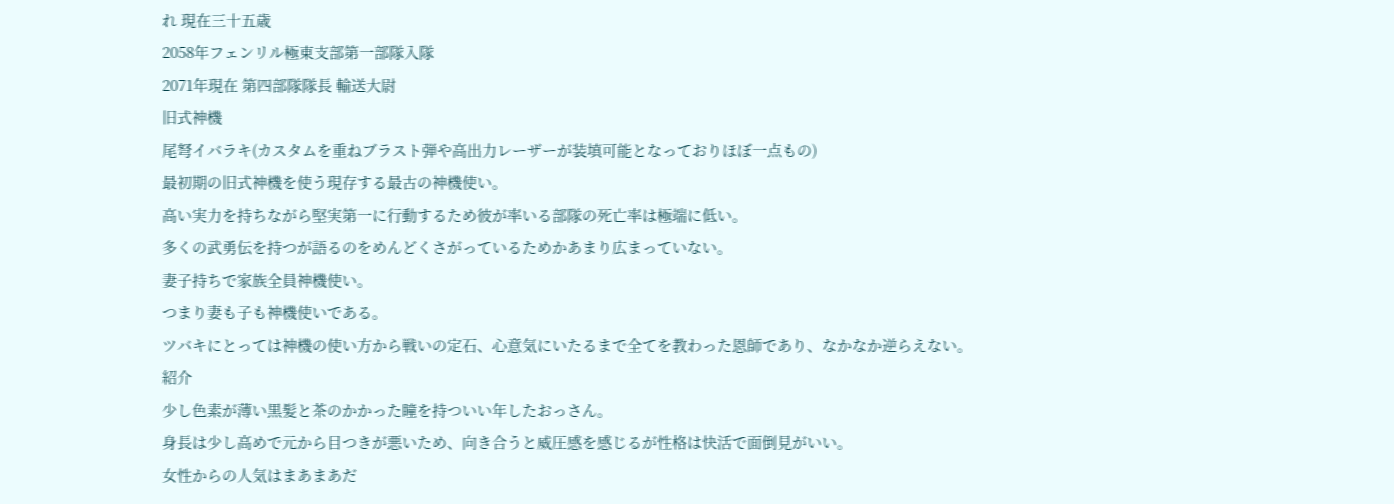れ 現在三十五歳
2058年フェンリル極東支部第一部隊入隊
2071年現在 第四部隊隊長 輸送大尉
旧式神機
尾弩イバラキ(カスタムを重ねブラスト弾や高出力レーザーが装填可能となっておりほぼ一点もの)
最初期の旧式神機を使う現存する最古の神機使い。
高い実力を持ちながら堅実第一に行動するため彼が率いる部隊の死亡率は極端に低い。
多くの武勇伝を持つが語るのをめんどくさがっているためかあまり広まっていない。
妻子持ちで家族全員神機使い。
つまり妻も子も神機使いである。
ツバキにとっては神機の使い方から戦いの定石、心意気にいたるまで全てを教わった恩師であり、なかなか逆らえない。
紹介
少し色素が薄い黒髪と茶のかかった瞳を持ついい年したおっさん。
身長は少し高めで元から目つきが悪いため、向き合うと威圧感を感じるが性格は快活で面倒見がいい。
女性からの人気はまあまあだ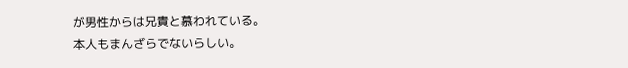が男性からは兄貴と慕われている。
本人もまんざらでないらしい。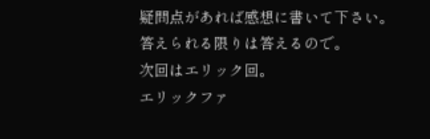疑問点があれば感想に書いて下さい。
答えられる限りは答えるので。
次回はエリック回。
エリックファ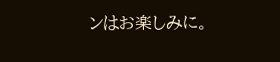ンはお楽しみに。